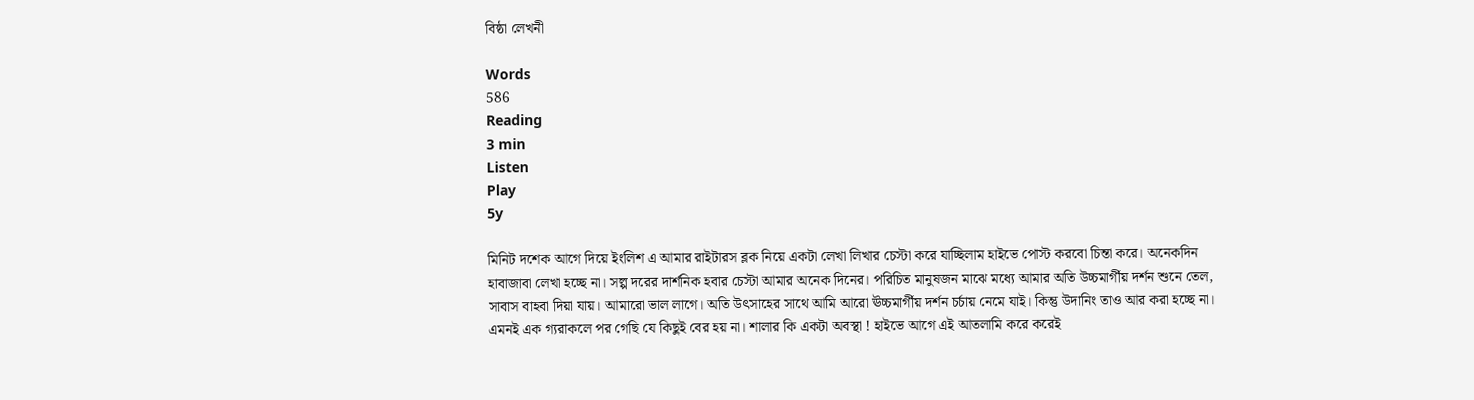বিষ্ঠা লেখনী

Words
586
Reading
3 min
Listen
Play
5y

মিনিট দশেক আগে দিয়ে ইংলিশ এ আমার রাইটারস ব্লক নিয়ে একটা লেখা লিখার চেস্টা করে যাচ্ছিলাম হাইভে পোস্ট করবো চিন্তা করে। অনেকদিন হাবাজাবা লেখা হচ্ছে না। সল্প দরের দার্শনিক হবার চেস্টা আমার অনেক দিনের। পরিচিত মানুষজন মাঝে মধ্যে আমার অতি উচ্চমার্গীয় দর্শন শুনে তেল, সাবাস বাহবা দিয়া যায়। আমারো ভাল লাগে। অতি উৎসাহের সাথে আমি আরো ঊচ্চমার্গীয় দর্শন চর্চায় নেমে যাই। কিন্তু উদানিং তাও আর করা হচ্ছে না। এমনই এক গ্যরাকলে পর গেছি যে কিছুই বের হয় না। শালার কি একটা অবস্থা ! হাইভে আগে এই আতলামি করে করেই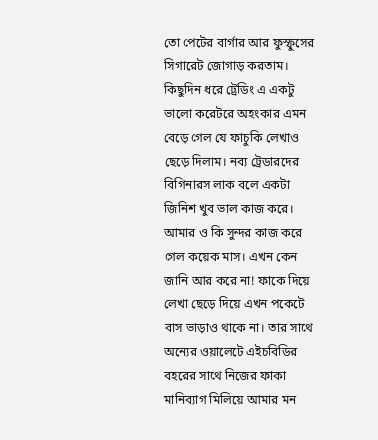তো পেটের বার্গার আর ফুস্ফুসের সিগারেট জোগাড় করতাম। কিছুদিন ধরে ট্রেডিং এ একটু ভালো করেটরে অহংকার এমন বেড়ে গেল যে ফাচুকি লেখাও ছেড়ে দিলাম। নব্য ট্রেডারদের বিগিনারস লাক বলে একটা জিনিশ খুব ভাল কাজ করে। আমার ও কি সুন্দর কাজ করে গেল কয়েক মাস। এখন কেন জানি আর করে না! ফাকে দিয়ে লেখা ছেড়ে দিয়ে এখন পকেটে বাস ভাড়াও থাকে না। তার সাথে অন্যের ওয়ালেটে এইচবিডির বহরের সাথে নিজের ফাকা মানিব্যাগ মিলিয়ে আমার মন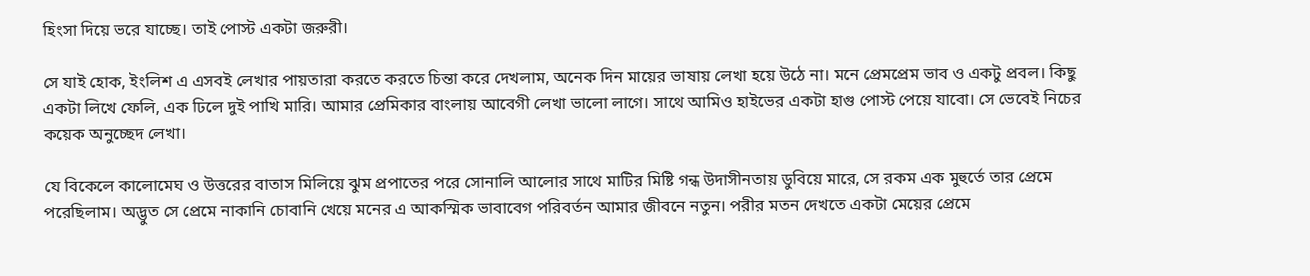হিংসা দিয়ে ভরে যাচ্ছে। তাই পোস্ট একটা জরুরী।

সে যাই হোক, ইংলিশ এ এসবই লেখার পায়তারা করতে করতে চিন্তা করে দেখলাম, অনেক দিন মায়ের ভাষায় লেখা হয়ে উঠে না। মনে প্রেমপ্রেম ভাব ও একটু প্রবল। কিছু একটা লিখে ফেলি, এক ঢিলে দুই পাখি মারি। আমার প্রেমিকার বাংলায় আবেগী লেখা ভালো লাগে। সাথে আমিও হাইভের একটা হাগু পোস্ট পেয়ে যাবো। সে ভেবেই নিচের কয়েক অনুচ্ছেদ লেখা।

যে বিকেলে কালোমেঘ ও উত্তরের বাতাস মিলিয়ে ঝুম প্রপাতের পরে সোনালি আলোর সাথে মাটির মিষ্টি গন্ধ উদাসীনতায় ডুবিয়ে মারে, সে রকম এক মুহুর্তে তার প্রেমে পরেছিলাম। অদ্ভুত সে প্রেমে নাকানি চোবানি খেয়ে মনের এ আকস্মিক ভাবাবেগ পরিবর্তন আমার জীবনে নতুন। পরীর মতন দেখতে একটা মেয়ের প্রেমে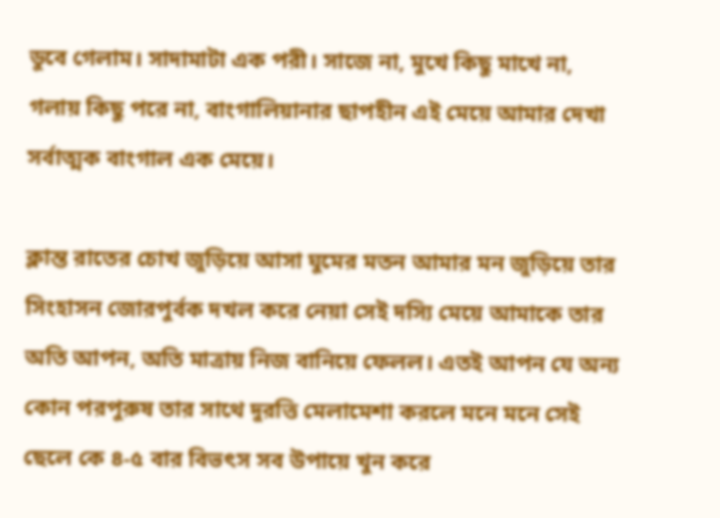ডুবে গেলাম। সাদামাটা এক পরী। সাজে না, মুখে কিছু মাখে না, গলায় কিছু পরে না, বাংগালিয়ানার ছাপহীন এই মেয়ে আমার দেখা সর্বাত্মক বাংগাল এক মেয়ে।

ক্লান্ত রাতের চোখ জুড়িয়ে আসা ঘুমের মতন আমার মন জুড়িয়ে তার সিংহাসন জোরপুর্বক দখল করে নেয়া সেই দস্যি মেয়ে আমাকে তার অতি আপন, অতি মাত্রায় নিজ বানিয়ে ফেলল। এতই আপন যে অন্য কোন পরপুরুষ তার সাথে দুরত্তি মেলামেশা করলে মনে মনে সেই ছেলে কে ৪-৫ বার বিভৎস সব উপায়ে খুন করে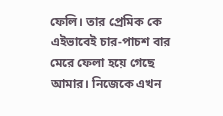ফেলি। তার প্রেমিক কে এইভাবেই চার-পাচশ বার মেরে ফেলা হয়ে গেছে আমার। নিজেকে এখন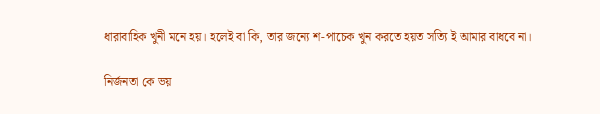ধারাবাহিক খুনী মনে হয়। হলেই বা কি, তার জন্যে শ-পাচেক খুন করতে হয়ত সত্যি ই আমার বাধবে না।

নির্জনতা কে ভয়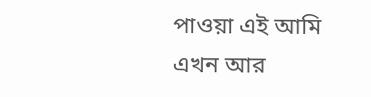পাওয়া এই আমি এখন আর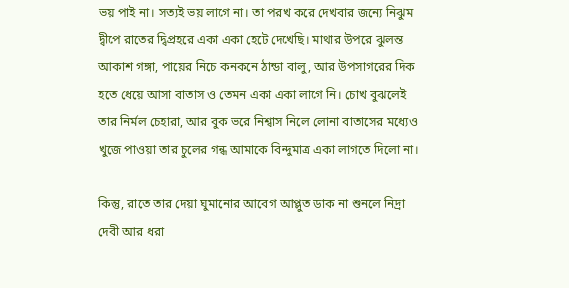ভয় পাই না। সত্যই ভয় লাগে না। তা পরখ করে দেখবার জন্যে নিঝুম দ্বীপে রাতের দ্বিপ্রহরে একা একা হেটে দেখেছি। মাথার উপরে ঝুলন্ত আকাশ গঙ্গা, পায়ের নিচে কনকনে ঠান্ডা বালু, আর উপসাগরের দিক হতে ধেয়ে আসা বাতাস ও তেমন একা একা লাগে নি। চোখ বুঝলেই তার নির্মল চেহারা, আর বুক ভরে নিশ্বাস নিলে লোনা বাতাসের মধ্যেও খুজে পাওয়া তার চুলের গন্ধ আমাকে বিন্দুমাত্র একা লাগতে দিলো না।

কিন্তু, রাতে তার দেয়া ঘুমানোর আবেগ আপ্লুত ডাক না শুনলে নিদ্রা দেবী আর ধরা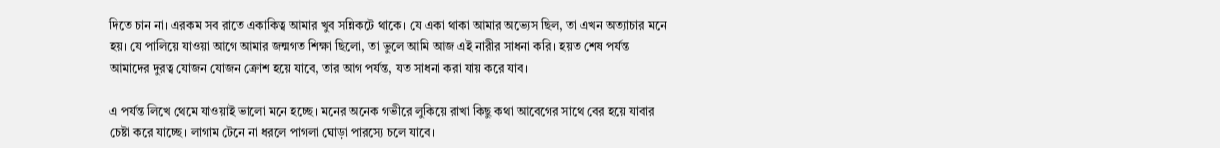দিতে চান না। এরকম সব রাতে একাকিত্ব আমার খুব সন্নিকটে থাকে। যে একা থাকা আমার অভ্যেস ছিল, তা এখন অত্যাচার মনে হয়। যে পালিয়ে যাওয়া আগে আমার জন্মগত শিক্ষা ছিলো, তা ভুলে আমি আজ এই নারীর সাধনা করি। হয়ত শেষ পর্যন্ত আমাদের দুরত্ব যোজন যোজন ক্রোশ হয়ে যাবে, তার আগ পর্যন্ত, যত সাধনা করা যায় করে যাব।

এ পর্যন্ত লিখে থেমে যাওয়াই ভালো মনে হচ্ছে। মনের অনেক গভীরে লুকিয়ে রাখা কিছু কথা আবেগের সাথে বের হয়ে যাবার চেষ্টা করে যাচ্ছে। লাগাম টেনে না ধরলে পাগলা ঘোড়া পারস্যে চলে যাবে।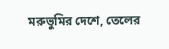মরুভুমির দেশে, তেলের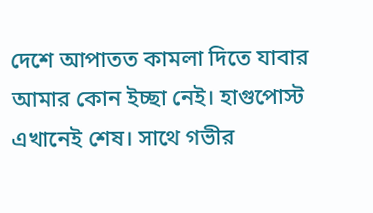দেশে আপাতত কামলা দিতে যাবার আমার কোন ইচ্ছা নেই। হাগুপোস্ট এখানেই শেষ। সাথে গভীর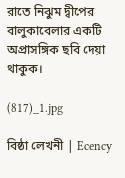রাতে নিঝুম দ্বীপের বালুকাবেলার একটি অপ্রাসঙ্গিক ছবি দেয়া থাকুক।

(817)_1.jpg

বিষ্ঠা লেখনী | Ecency